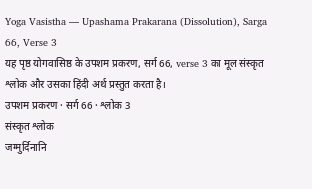Yoga Vasistha — Upashama Prakarana (Dissolution), Sarga 66, Verse 3
यह पृष्ठ योगवासिष्ठ के उपशम प्रकरण, सर्ग 66, verse 3 का मूल संस्कृत श्लोक और उसका हिंदी अर्थ प्रस्तुत करता है।
उपशम प्रकरण · सर्ग 66 · श्लोक 3
संस्कृत श्लोक
जग्मुर्दिनानि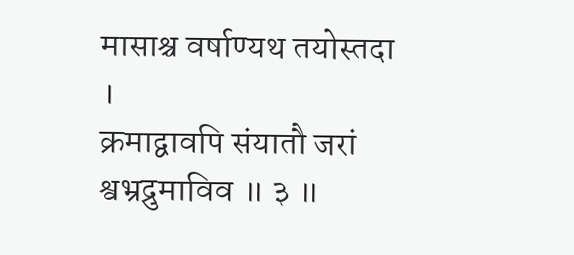मासाश्च वर्षाण्यथ तयोस्तदा ।
क्रमाद्वावपि संयातौ जरां श्वभ्रद्रुमाविव ॥ ३ ॥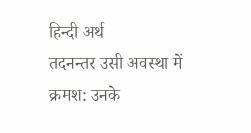हिन्दी अर्थ
तदनन्तर उसी अवस्था में क्रमश: उनके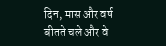दिन, मास और वर्ष
बीतते चले और वे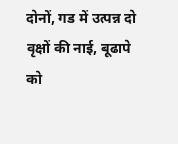दोनों, गड में उत्पन्न दो वृक्षों की नाई, बूढापे को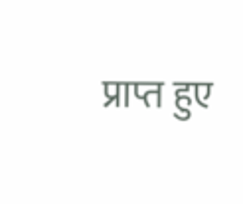प्राप्त हुए